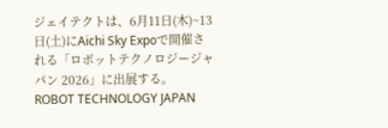ジェイテクトは、6月11日(木)~13日(土)にAichi Sky Expoで開催される「ロボットテクノロジージャパン 2026」に出展する。
ROBOT TECHNOLOGY JAPAN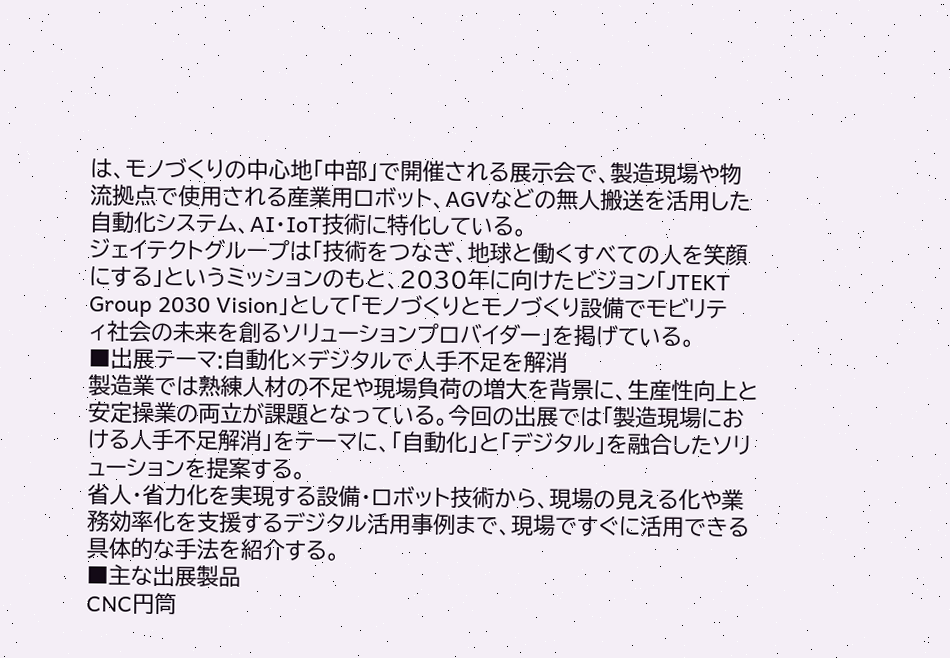は、モノづくりの中心地「中部」で開催される展示会で、製造現場や物流拠点で使用される産業用ロボット、AGVなどの無人搬送を活用した自動化システム、AI・IoT技術に特化している。
ジェイテクトグループは「技術をつなぎ、地球と働くすべての人を笑顔にする」というミッションのもと、2030年に向けたビジョン「JTEKT Group 2030 Vision」として「モノづくりとモノづくり設備でモビリティ社会の未来を創るソリューションプロバイダー」を掲げている。
■出展テーマ:自動化×デジタルで人手不足を解消
製造業では熟練人材の不足や現場負荷の増大を背景に、生産性向上と安定操業の両立が課題となっている。今回の出展では「製造現場における人手不足解消」をテーマに、「自動化」と「デジタル」を融合したソリューションを提案する。
省人・省力化を実現する設備・ロボット技術から、現場の見える化や業務効率化を支援するデジタル活用事例まで、現場ですぐに活用できる具体的な手法を紹介する。
■主な出展製品
CNC円筒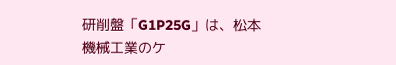研削盤「G1P25G」は、松本機械工業のケ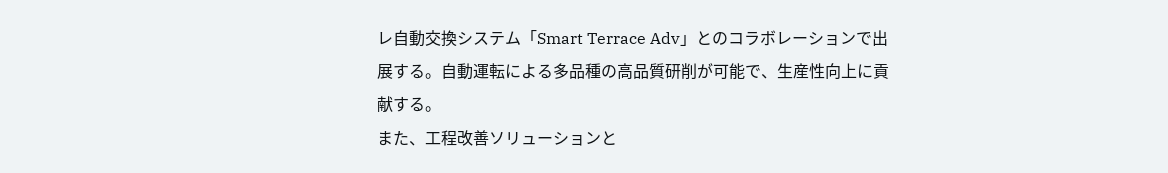レ自動交換システム「Smart Terrace Adv」とのコラボレーションで出展する。自動運転による多品種の高品質研削が可能で、生産性向上に貢献する。
また、工程改善ソリューションと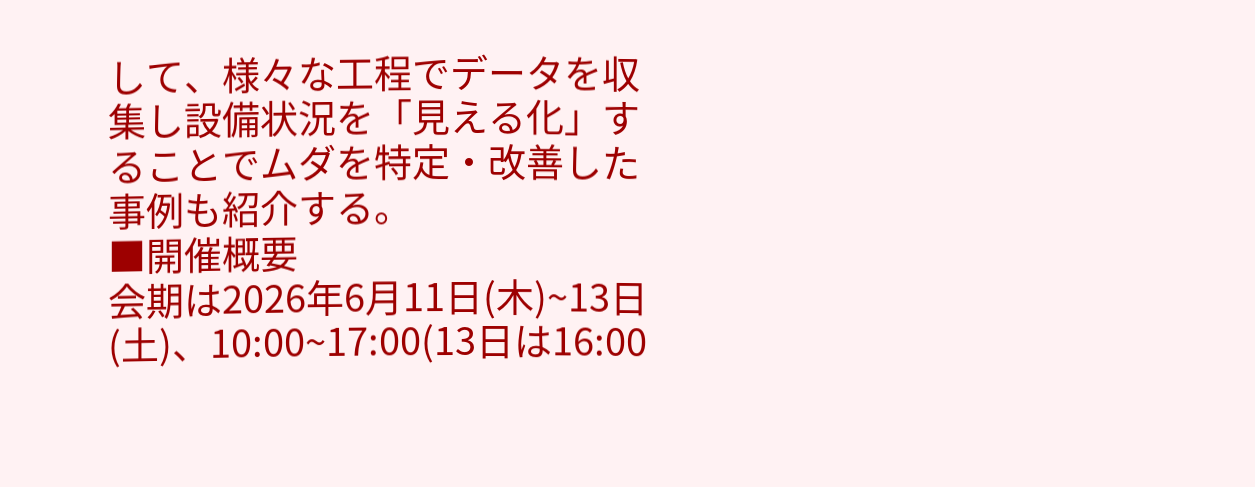して、様々な工程でデータを収集し設備状況を「見える化」することでムダを特定・改善した事例も紹介する。
■開催概要
会期は2026年6月11日(木)~13日(土)、10:00~17:00(13日は16:00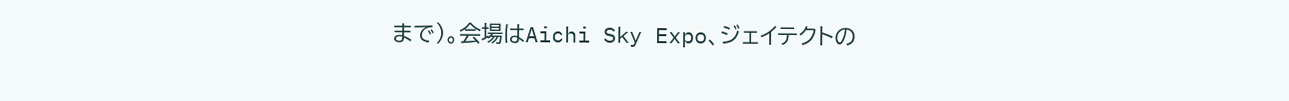まで)。会場はAichi Sky Expo、ジェイテクトの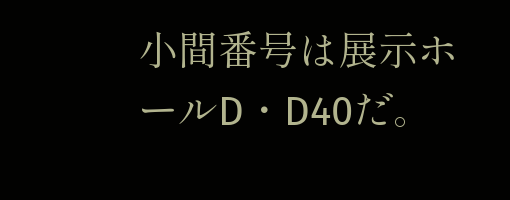小間番号は展示ホールD・D40だ。